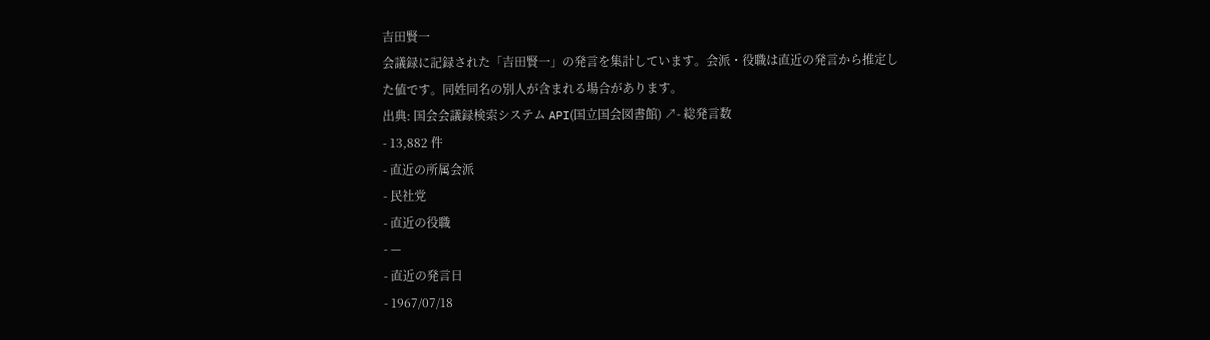吉田賢一
会議録に記録された「吉田賢一」の発言を集計しています。会派・役職は直近の発言から推定した値です。同姓同名の別人が含まれる場合があります。
出典: 国会会議録検索システム API(国立国会図書館) ↗- 総発言数
- 13,882 件
- 直近の所属会派
- 民社党
- 直近の役職
- —
- 直近の発言日
- 1967/07/18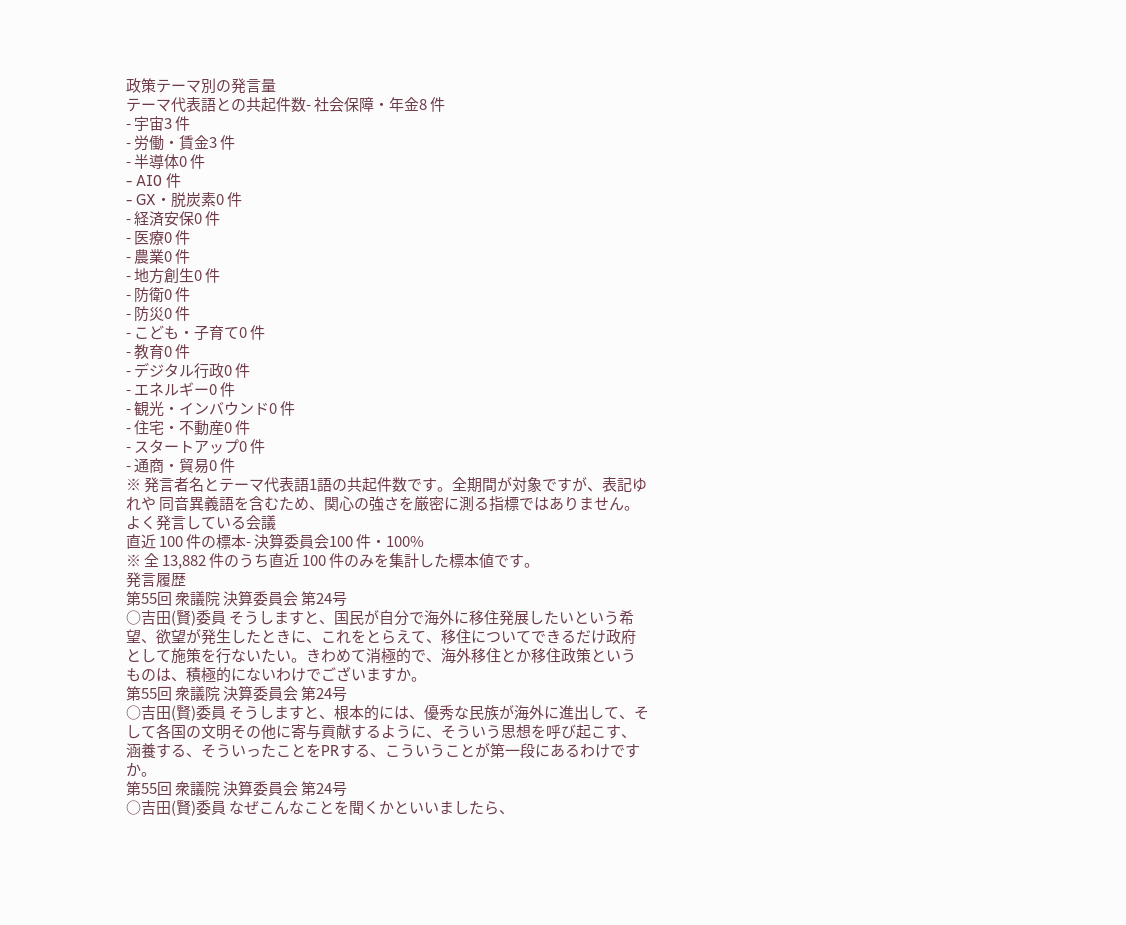政策テーマ別の発言量
テーマ代表語との共起件数- 社会保障・年金8 件
- 宇宙3 件
- 労働・賃金3 件
- 半導体0 件
- AI0 件
- GX・脱炭素0 件
- 経済安保0 件
- 医療0 件
- 農業0 件
- 地方創生0 件
- 防衛0 件
- 防災0 件
- こども・子育て0 件
- 教育0 件
- デジタル行政0 件
- エネルギー0 件
- 観光・インバウンド0 件
- 住宅・不動産0 件
- スタートアップ0 件
- 通商・貿易0 件
※ 発言者名とテーマ代表語1語の共起件数です。全期間が対象ですが、表記ゆれや 同音異義語を含むため、関心の強さを厳密に測る指標ではありません。
よく発言している会議
直近 100 件の標本- 決算委員会100 件・100%
※ 全 13,882 件のうち直近 100 件のみを集計した標本値です。
発言履歴
第55回 衆議院 決算委員会 第24号
○吉田(賢)委員 そうしますと、国民が自分で海外に移住発展したいという希望、欲望が発生したときに、これをとらえて、移住についてできるだけ政府として施策を行ないたい。きわめて消極的で、海外移住とか移住政策というものは、積極的にないわけでございますか。
第55回 衆議院 決算委員会 第24号
○吉田(賢)委員 そうしますと、根本的には、優秀な民族が海外に進出して、そして各国の文明その他に寄与貢献するように、そういう思想を呼び起こす、涵養する、そういったことをPRする、こういうことが第一段にあるわけですか。
第55回 衆議院 決算委員会 第24号
○吉田(賢)委員 なぜこんなことを聞くかといいましたら、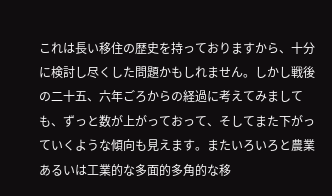これは長い移住の歴史を持っておりますから、十分に検討し尽くした問題かもしれません。しかし戦後の二十五、六年ごろからの経過に考えてみましても、ずっと数が上がっておって、そしてまた下がっていくような傾向も見えます。またいろいろと農業あるいは工業的な多面的多角的な移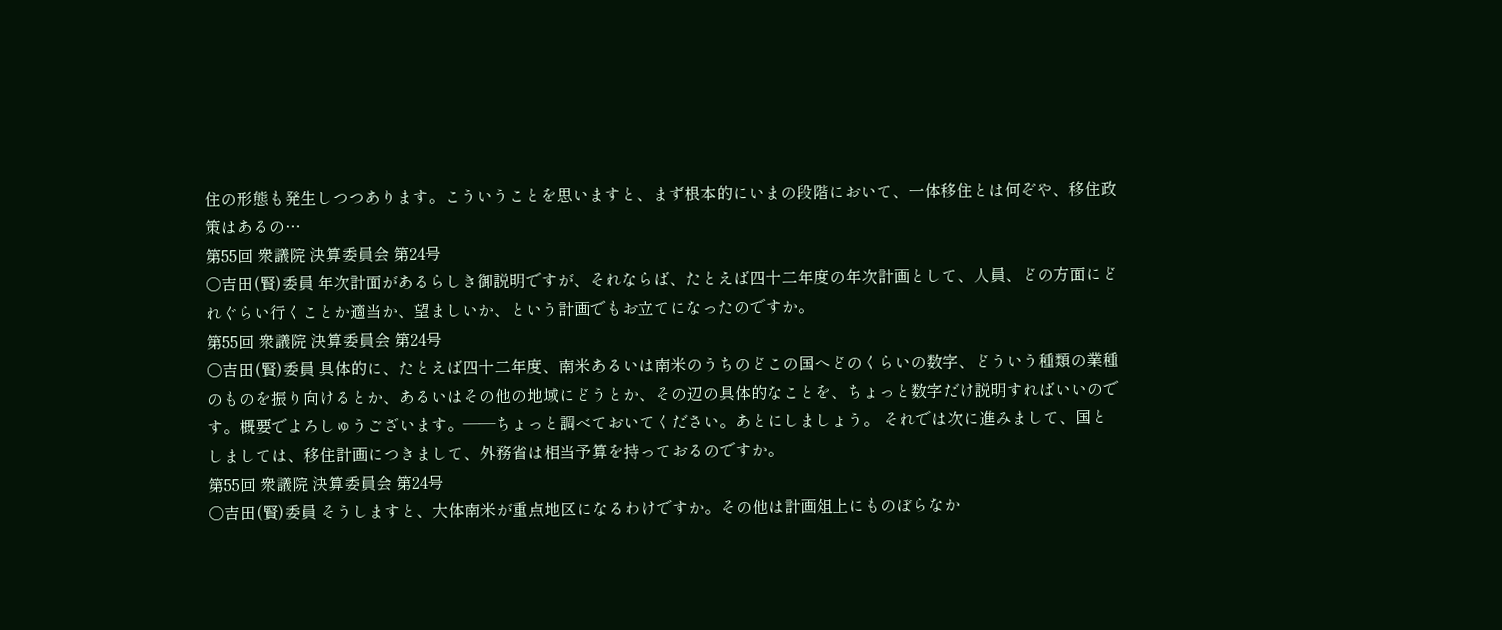住の形態も発生しつつあります。こういうことを思いますと、まず根本的にいまの段階において、一体移住とは何ぞや、移住政策はあるの…
第55回 衆議院 決算委員会 第24号
○吉田(賢)委員 年次計面があるらしき御説明ですが、それならば、たとえば四十二年度の年次計画として、人員、どの方面にどれぐらい行くことか適当か、望ましいか、という計画でもお立てになったのですか。
第55回 衆議院 決算委員会 第24号
○吉田(賢)委員 具体的に、たとえば四十二年度、南米あるいは南米のうちのどこの国へどのくらいの数字、どういう種類の業種のものを振り向けるとか、あるいはその他の地域にどうとか、その辺の具体的なことを、ちょっと数字だけ説明すればいいのです。概要でよろしゅうございます。――ちょっと調べておいてください。あとにしましょう。 それでは次に進みまして、国としましては、移住計画につきまして、外務省は相当予算を持っておるのですか。
第55回 衆議院 決算委員会 第24号
○吉田(賢)委員 そうしますと、大体南米が重点地区になるわけですか。その他は計画俎上にものぼらなか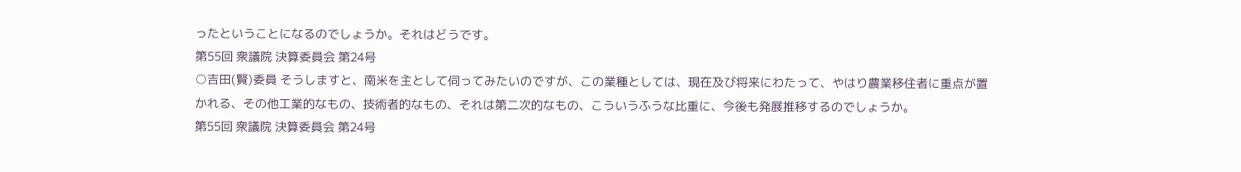ったということになるのでしょうか。それはどうです。
第55回 衆議院 決算委員会 第24号
○吉田(賢)委員 そうしますと、南米を主として伺ってみたいのですが、この業種としては、現在及び将来にわたって、やはり農業移住者に重点が置かれる、その他工業的なもの、技術者的なもの、それは第二次的なもの、こういうふうな比重に、今後も発展推移するのでしょうか。
第55回 衆議院 決算委員会 第24号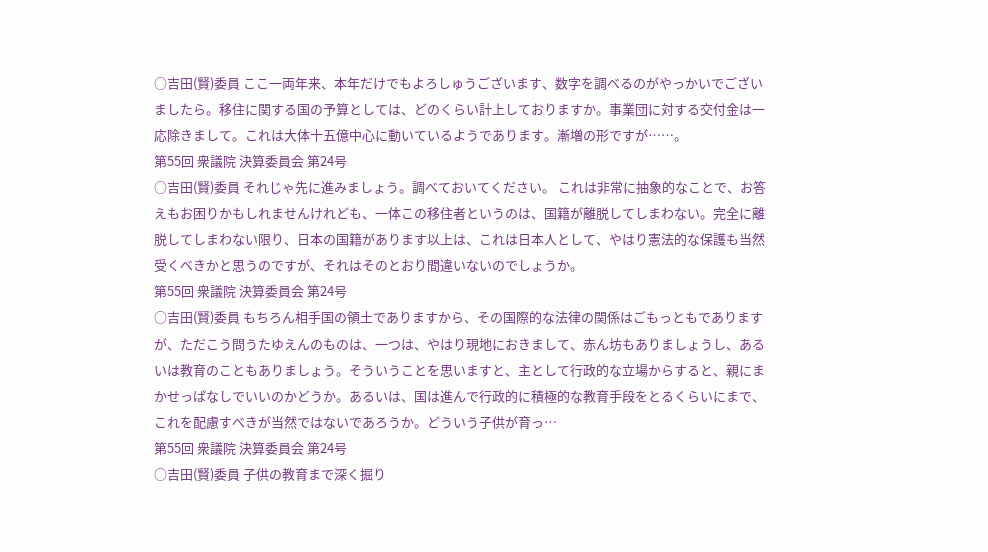○吉田(賢)委員 ここ一両年来、本年だけでもよろしゅうございます、数字を調べるのがやっかいでございましたら。移住に関する国の予算としては、どのくらい計上しておりますか。事業団に対する交付金は一応除きまして。これは大体十五億中心に動いているようであります。漸増の形ですが……。
第55回 衆議院 決算委員会 第24号
○吉田(賢)委員 それじゃ先に進みましょう。調べておいてください。 これは非常に抽象的なことで、お答えもお困りかもしれませんけれども、一体この移住者というのは、国籍が離脱してしまわない。完全に離脱してしまわない限り、日本の国籍があります以上は、これは日本人として、やはり憲法的な保護も当然受くべきかと思うのですが、それはそのとおり間違いないのでしょうか。
第55回 衆議院 決算委員会 第24号
○吉田(賢)委員 もちろん相手国の領土でありますから、その国際的な法律の関係はごもっともでありますが、ただこう問うたゆえんのものは、一つは、やはり現地におきまして、赤ん坊もありましょうし、あるいは教育のこともありましょう。そういうことを思いますと、主として行政的な立場からすると、親にまかせっぱなしでいいのかどうか。あるいは、国は進んで行政的に積極的な教育手段をとるくらいにまで、これを配慮すべきが当然ではないであろうか。どういう子供が育っ…
第55回 衆議院 決算委員会 第24号
○吉田(賢)委員 子供の教育まで深く掘り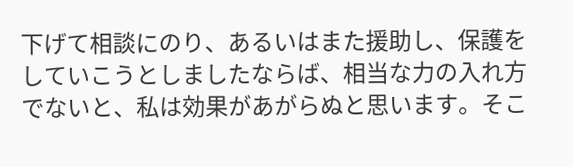下げて相談にのり、あるいはまた援助し、保護をしていこうとしましたならば、相当な力の入れ方でないと、私は効果があがらぬと思います。そこ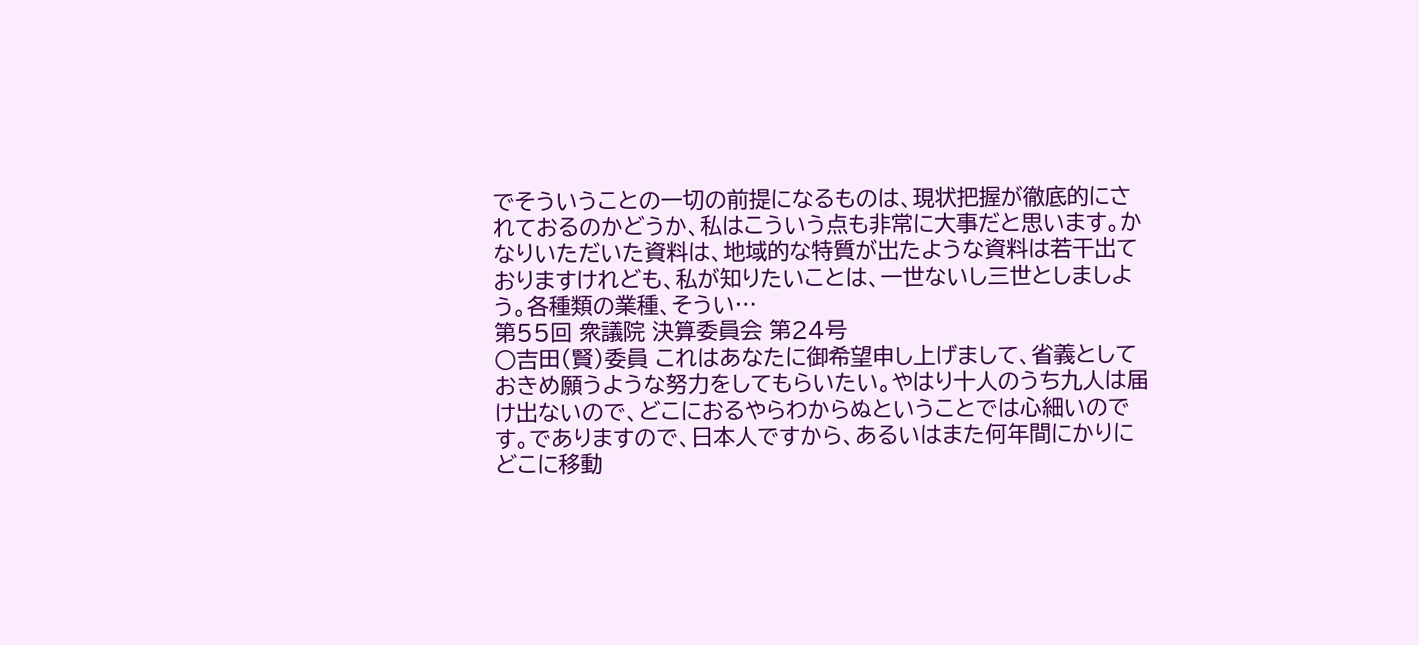でそういうことの一切の前提になるものは、現状把握が徹底的にされておるのかどうか、私はこういう点も非常に大事だと思います。かなりいただいた資料は、地域的な特質が出たような資料は若干出ておりますけれども、私が知りたいことは、一世ないし三世としましよう。各種類の業種、そうい…
第55回 衆議院 決算委員会 第24号
○吉田(賢)委員 これはあなたに御希望申し上げまして、省義としておきめ願うような努力をしてもらいたい。やはり十人のうち九人は届け出ないので、どこにおるやらわからぬということでは心細いのです。でありますので、日本人ですから、あるいはまた何年間にかりにどこに移動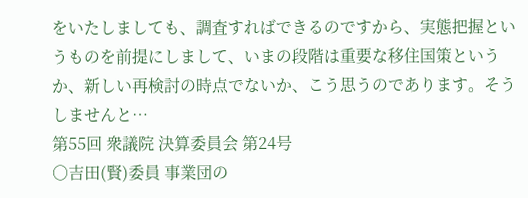をいたしましても、調査すればできるのですから、実態把握というものを前提にしまして、いまの段階は重要な移住国策というか、新しい再検討の時点でないか、こう思うのであります。そうしませんと…
第55回 衆議院 決算委員会 第24号
○吉田(賢)委員 事業団の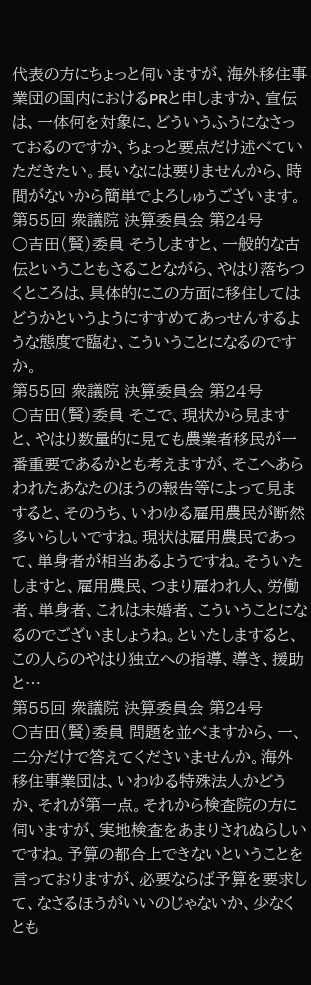代表の方にちょっと伺いますが、海外移住事業団の国内におけるPRと申しますか、宣伝は、一体何を対象に、どういうふうになさっておるのですか、ちょっと要点だけ述べていただきたい。長いなには要りませんから、時間がないから簡単でよろしゅうございます。
第55回 衆議院 決算委員会 第24号
○吉田(賢)委員 そうしますと、一般的な古伝ということもさることながら、やはり落ちつくところは、具体的にこの方面に移住してはどうかというようにすすめてあっせんするような態度で臨む、こういうことになるのですか。
第55回 衆議院 決算委員会 第24号
○吉田(賢)委員 そこで、現状から見ますと、やはり数量的に見ても農業者移民が一番重要であるかとも考えますが、そこへあらわれたあなたのほうの報告等によって見ますると、そのうち、いわゆる雇用農民が断然多いらしいですね。現状は雇用農民であって、単身者が相当あるようですね。そういたしますと、雇用農民、つまり雇われ人、労働者、単身者、これは未婚者、こういうことになるのでございましょうね。といたしますると、この人らのやはり独立への指導、導き、援助と…
第55回 衆議院 決算委員会 第24号
○吉田(賢)委員 問題を並べますから、一、二分だけで答えてくださいませんか。海外移住事業団は、いわゆる特殊法人かどうか、それが第一点。それから検査院の方に伺いますが、実地検査をあまりされぬらしいですね。予算の都合上できないということを言っておりますが、必要ならば予算を要求して、なさるほうがいいのじゃないか、少なくとも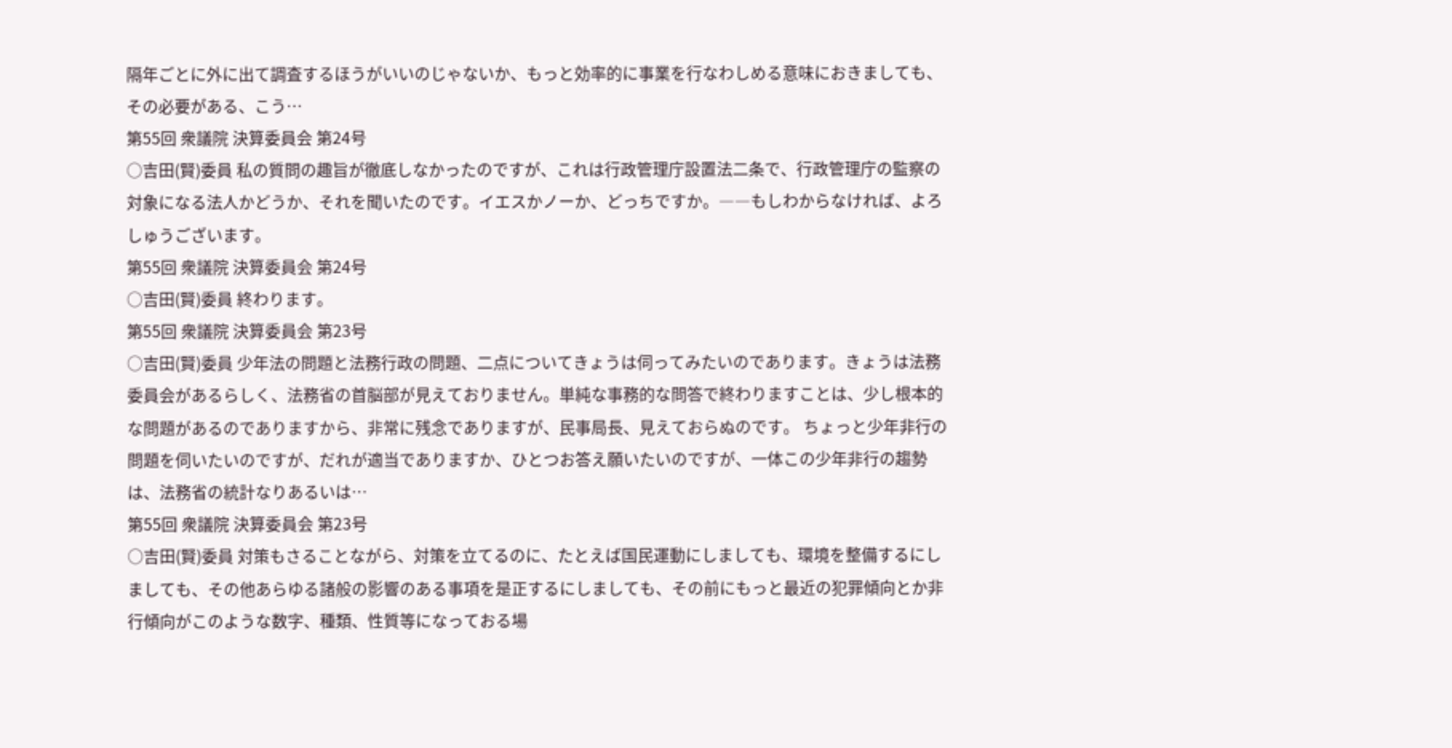隔年ごとに外に出て調査するほうがいいのじゃないか、もっと効率的に事業を行なわしめる意味におきましても、その必要がある、こう…
第55回 衆議院 決算委員会 第24号
○吉田(賢)委員 私の質問の趣旨が徹底しなかったのですが、これは行政管理庁設置法二条で、行政管理庁の監察の対象になる法人かどうか、それを聞いたのです。イエスかノーか、どっちですか。――もしわからなければ、よろしゅうございます。
第55回 衆議院 決算委員会 第24号
○吉田(賢)委員 終わります。
第55回 衆議院 決算委員会 第23号
○吉田(賢)委員 少年法の問題と法務行政の問題、二点についてきょうは伺ってみたいのであります。きょうは法務委員会があるらしく、法務省の首脳部が見えておりません。単純な事務的な問答で終わりますことは、少し根本的な問題があるのでありますから、非常に残念でありますが、民事局長、見えておらぬのです。 ちょっと少年非行の問題を伺いたいのですが、だれが適当でありますか、ひとつお答え願いたいのですが、一体この少年非行の趨勢は、法務省の統計なりあるいは…
第55回 衆議院 決算委員会 第23号
○吉田(賢)委員 対策もさることながら、対策を立てるのに、たとえば国民運動にしましても、環境を整備するにしましても、その他あらゆる諸般の影響のある事項を是正するにしましても、その前にもっと最近の犯罪傾向とか非行傾向がこのような数字、種類、性質等になっておる場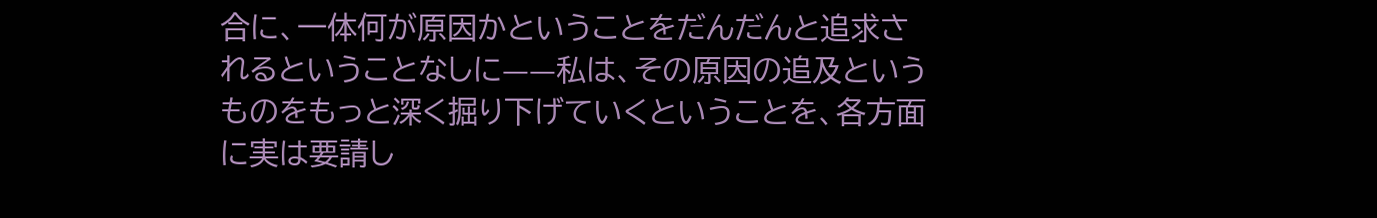合に、一体何が原因かということをだんだんと追求されるということなしに——私は、その原因の追及というものをもっと深く掘り下げていくということを、各方面に実は要請し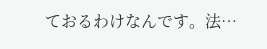ておるわけなんです。法…